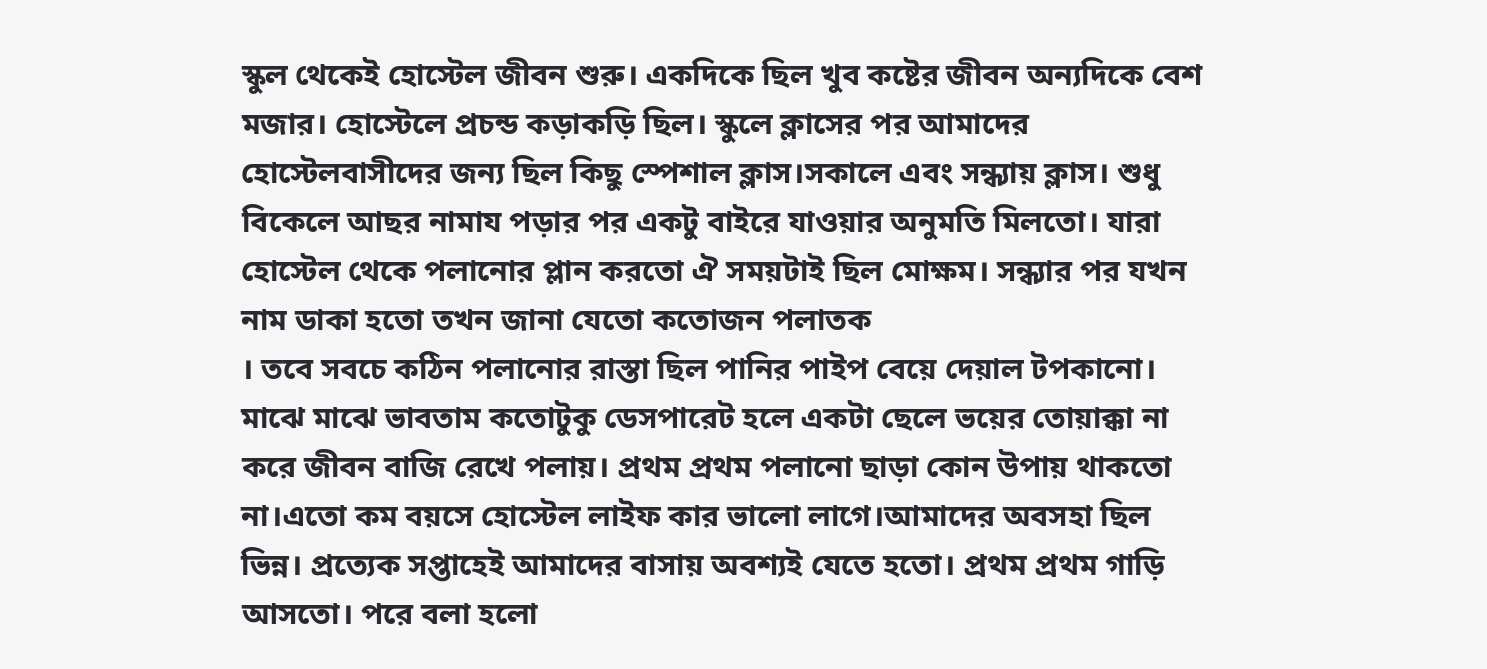স্কুল থেকেই হোস্টেল জীবন শুরু। একদিকে ছিল খুব কষ্টের জীবন অন্যদিকে বেশ মজার। হোস্টেলে প্রচন্ড কড়াকড়ি ছিল। স্কুলে ক্লাসের পর আমাদের হোস্টেলবাসীদের জন্য ছিল কিছু স্পেশাল ক্লাস।সকালে এবং সন্ধ্যায় ক্লাস। শুধু বিকেলে আছর নামায পড়ার পর একটু বাইরে যাওয়ার অনুমতি মিলতো। যারা হোস্টেল থেকে পলানোর প্লান করতো ঐ সময়টাই ছিল মোক্ষম। সন্ধ্যার পর যখন নাম ডাকা হতো তখন জানা যেতো কতোজন পলাতক
। তবে সবচে কঠিন পলানোর রাস্তা ছিল পানির পাইপ বেয়ে দেয়াল টপকানো। মাঝে মাঝে ভাবতাম কতোটুকু ডেসপারেট হলে একটা ছেলে ভয়ের তোয়াক্কা না করে জীবন বাজি রেখে পলায়। প্রথম প্রথম পলানো ছাড়া কোন উপায় থাকতো না।এতো কম বয়সে হোস্টেল লাইফ কার ভালো লাগে।আমাদের অবসহা ছিল ভিন্ন। প্রত্যেক সপ্তাহেই আমাদের বাসায় অবশ্যই যেতে হতো। প্রথম প্রথম গাড়ি আসতো। পরে বলা হলো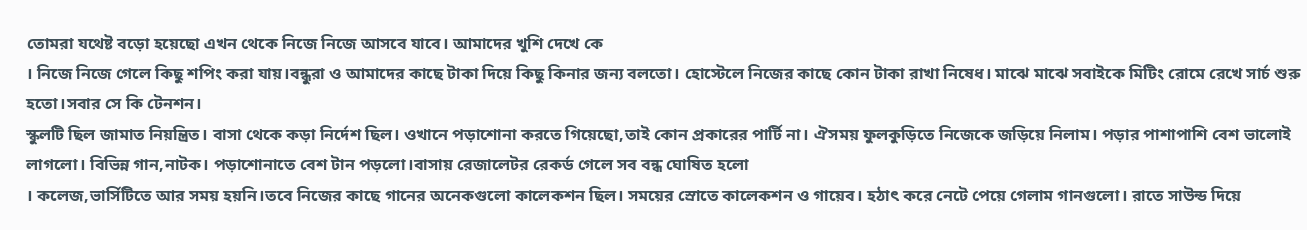তোমরা যথেষ্ট বড়ো হয়েছো এখন থেকে নিজে নিজে আসবে যাবে। আমাদের খুশি দেখে কে
। নিজে নিজে গেলে কিছু শপিং করা যায়।বন্ধুরা ও আমাদের কাছে টাকা দিয়ে কিছু কিনার জন্য বলতো। হোস্টেলে নিজের কাছে কোন টাকা রাখা নিষেধ। মাঝে মাঝে সবাইকে মিটিং রোমে রেখে সার্চ শুরু হতো।সবার সে কি টেনশন।
স্কুলটি ছিল জামাত নিয়ন্ত্রিত। বাসা থেকে কড়া নির্দেশ ছিল। ওখানে পড়াশোনা করতে গিয়েছো,তাই কোন প্রকারের পার্টি না। ঐসময় ফুলকুড়িতে নিজেকে জড়িয়ে নিলাম। পড়ার পাশাপাশি বেশ ভালোই লাগলো। বিভিন্ন গান,নাটক। পড়াশোনাতে বেশ টান পড়লো।বাসায় রেজালেটর রেকর্ড গেলে সব বন্ধ ঘোষিত হলো
। কলেজ,ভার্সিটিতে আর সময় হয়নি।তবে নিজের কাছে গানের অনেকগুলো কালেকশন ছিল। সময়ের স্রোতে কালেকশন ও গায়েব। হঠাৎ করে নেটে পেয়ে গেলাম গানগুলো। রাতে সাউন্ড দিয়ে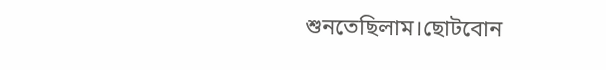শুনতেছিলাম।ছোটবোন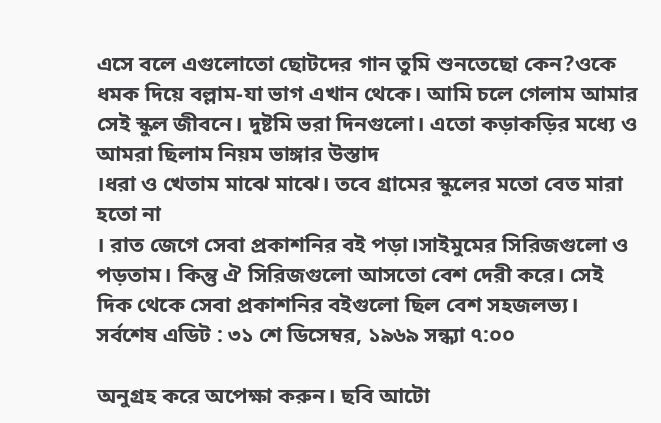এসে বলে এগুলোতো ছোটদের গান তুমি শুনতেছো কেন?ওকে ধমক দিয়ে বল্লাম-যা ভাগ এখান থেকে। আমি চলে গেলাম আমার সেই স্কুল জীবনে। দুষ্টমি ভরা দিনগুলো। এতো কড়াকড়ির মধ্যে ও আমরা ছিলাম নিয়ম ভাঙ্গার উস্তাদ
।ধরা ও খেতাম মাঝে মাঝে। তবে গ্রামের স্কুলের মতো বেত মারা হতো না
। রাত জেগে সেবা প্রকাশনির বই পড়া।সাইমুমের সিরিজগুলো ও পড়তাম। কিন্তু ঐ সিরিজগুলো আসতো বেশ দেরী করে। সেই দিক থেকে সেবা প্রকাশনির বইগুলো ছিল বেশ সহজলভ্য।
সর্বশেষ এডিট : ৩১ শে ডিসেম্বর, ১৯৬৯ সন্ধ্যা ৭:০০

অনুগ্রহ করে অপেক্ষা করুন। ছবি আটো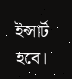ইন্সার্ট হবে।